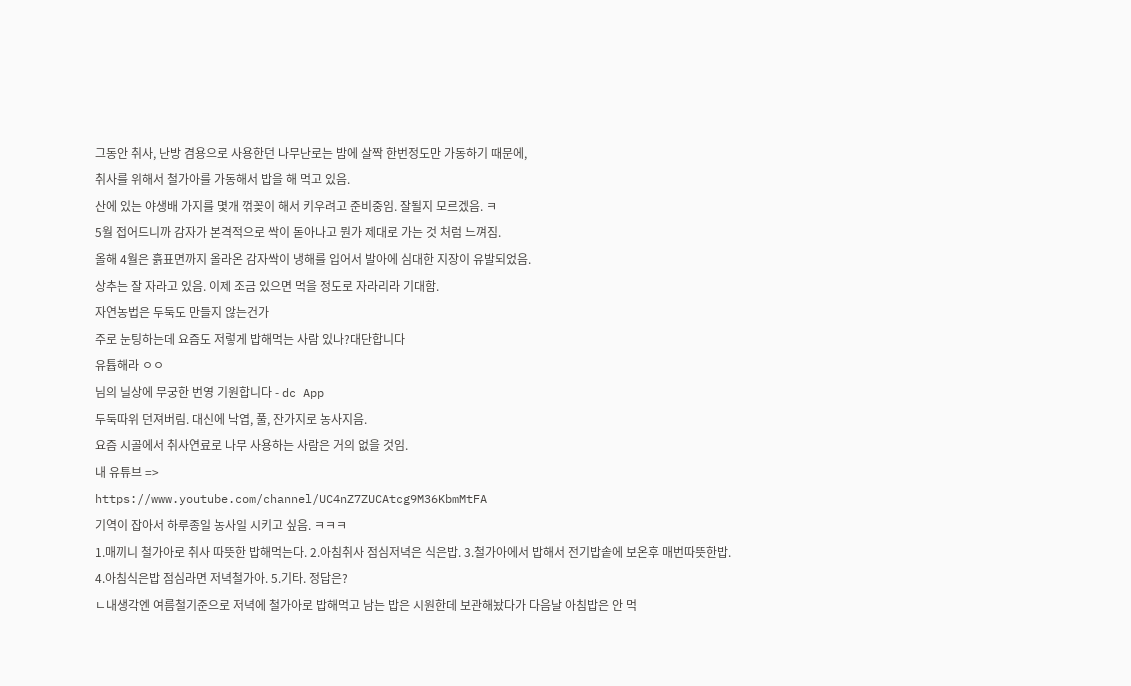그동안 취사, 난방 겸용으로 사용한던 나무난로는 밤에 살짝 한번정도만 가동하기 때문에,
취사를 위해서 철가아를 가동해서 밥을 해 먹고 있음.
산에 있는 야생배 가지를 몇개 꺾꽂이 해서 키우려고 준비중임. 잘될지 모르겠음. ㅋ
5월 접어드니까 감자가 본격적으로 싹이 돋아나고 뭔가 제대로 가는 것 처럼 느껴짐.
올해 4월은 흙표면까지 올라온 감자싹이 냉해를 입어서 발아에 심대한 지장이 유발되었음.
상추는 잘 자라고 있음. 이제 조금 있으면 먹을 정도로 자라리라 기대함.
자연농법은 두둑도 만들지 않는건가
주로 눈팅하는데 요즘도 저렇게 밥해먹는 사람 있나?대단합니다
유튭해라 ㅇㅇ
님의 닐상에 무궁한 번영 기원합니다 - dc App
두둑따위 던져버림. 대신에 낙엽, 풀, 잔가지로 농사지음.
요즘 시골에서 취사연료로 나무 사용하는 사람은 거의 없을 것임.
내 유튜브 =>
https://www.youtube.com/channel/UC4nZ7ZUCAtcg9M36KbmMtFA
기역이 잡아서 하루종일 농사일 시키고 싶음. ㅋㅋㅋ
1.매끼니 철가아로 취사 따뜻한 밥해먹는다. 2.아침취사 점심저녁은 식은밥. 3.철가아에서 밥해서 전기밥솥에 보온후 매번따뜻한밥. 4.아침식은밥 점심라면 저녁철가아. 5.기타. 정답은?
ㄴ내생각엔 여름철기준으로 저녁에 철가아로 밥해먹고 남는 밥은 시원한데 보관해놨다가 다음날 아침밥은 안 먹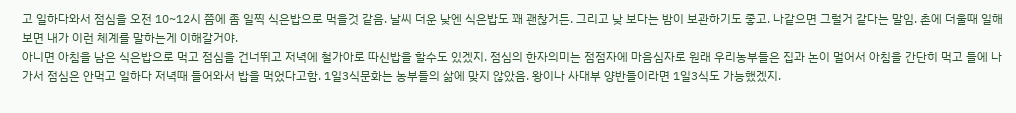고 일하다와서 점심을 오전 10~12시 쯤에 좀 일찍 식은밥으로 먹을것 같음. 날씨 더운 낮엔 식은밥도 꽤 괜찮거든. 그리고 낮 보다는 밤이 보관하기도 좋고. 나같으면 그럴거 같다는 말임. 촌에 더울때 일해보면 내가 이런 체계를 말하는게 이해갈거야.
아니면 아침을 남은 식은밥으로 먹고 점심을 건너뛰고 저녁에 철가아로 따신밥을 할수도 있겠지. 점심의 한자의미는 점점자에 마음심자로 원래 우리농부들은 집과 논이 멀어서 아침을 간단히 먹고 들에 나가서 점심은 안먹고 일하다 저녁때 들어와서 밥을 먹었다고함. 1일3식문화는 농부들의 삶에 맞지 않았음. 왕이나 사대부 양반들이라면 1일3식도 가능했겠지.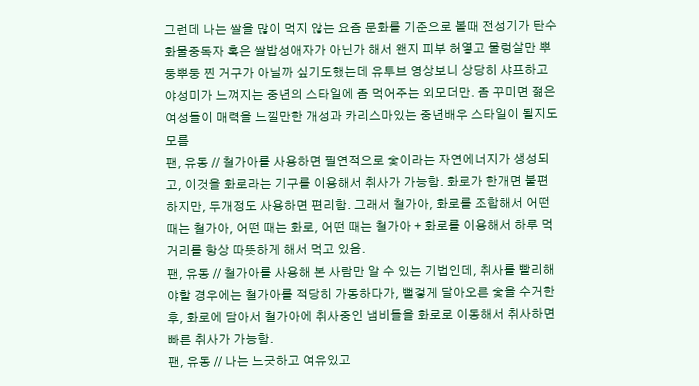그런데 나는 쌀을 많이 먹지 않는 요즘 문화를 기준으로 볼때 전성기가 탄수화물중독자 혹은 쌀밥성애자가 아닌가 해서 왠지 피부 허옇고 물렁살만 뿌둥뿌둥 찐 거구가 아닐까 싶기도했는데 유투브 영상보니 상당히 샤프하고 야성미가 느껴지는 중년의 스타일에 좀 먹어주는 외모더만. 좀 꾸미면 젊은여성들이 매력을 느낄만한 개성과 카리스마있는 중년배우 스타일이 될지도모름
팬, 유동 // 철가아를 사용하면 필연적으로 숯이라는 자연에너지가 생성되고, 이것을 화로라는 기구를 이용해서 취사가 가능함. 화로가 한개면 불편하지만, 두개정도 사용하면 편리함. 그래서 철가아, 화로를 조합해서 어떤 때는 철가아, 어떤 때는 화로, 어떤 때는 철가아 + 화로를 이용해서 하루 먹거리를 항상 따뜻하게 해서 먹고 있음.
팬, 유동 // 철가아를 사용해 본 사람만 알 수 있는 기법인데, 취사를 빨리해야할 경우에는 철가아를 적당히 가동하다가, 뻘겋게 달아오른 숯을 수거한 후, 화로에 담아서 철가아에 취사중인 냄비들을 화로로 이동해서 취사하면 빠른 취사가 가능함.
팬, 유동 // 나는 느긋하고 여유있고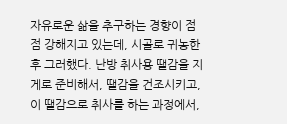자유로운 삶을 추구하는 경향이 점점 강해지고 있는데, 시골로 귀농한 후 그러했다. 난방 취사용 땔감을 지게로 준비해서, 땔감을 건조시키고, 이 땔감으로 취사를 하는 과정에서,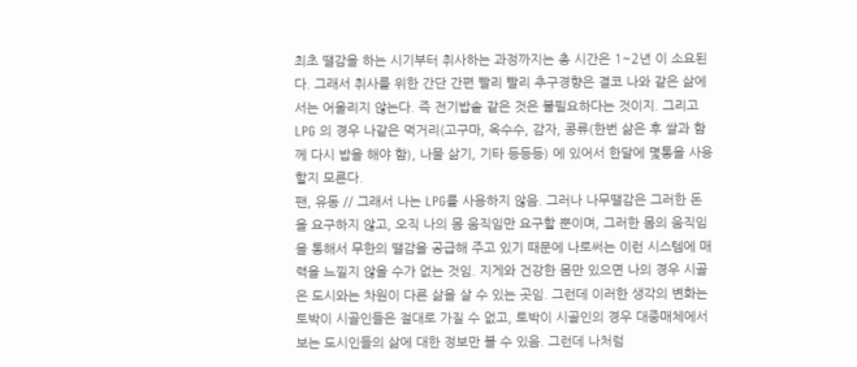최초 땔감을 하는 시기부터 취사하는 과정까지는 총 시간은 1~2년 이 소요된다. 그래서 취사를 위한 간단 간편 빨리 빨리 추구경향은 결코 나와 같은 삶에서는 어울리지 않는다. 즉 전기밥솥 같은 것은 불필요하다는 것이지. 그리고 LPG 의 경우 나같은 먹거리(고구마, 옥수수, 감자, 콩류(한번 삶은 후 쌀과 함께 다시 밥을 해야 함), 나물 삶기, 기타 등등등) 에 있어서 한달에 몇통을 사용할지 모른다.
팬, 유동 // 그래서 나는 LPG를 사용하지 않음. 그러나 나무땔감은 그러한 돈을 요구하지 않고, 오직 나의 몸 움직임만 요구할 뿐이며, 그러한 몸의 움직임을 통해서 무한의 땔감을 공급해 주고 있기 때문에 나로써는 이런 시스템에 매력을 느낄지 않을 수가 없는 것임. 지게와 건강한 몸만 있으면 나의 경우 시골은 도시와는 차원이 다른 삶을 살 수 있는 곳임. 그런데 이러한 생각의 변화는 토박이 시골인들은 절대로 가질 수 없고, 토박이 시골인의 경우 대중매체에서 보는 도시인들의 삶에 대한 정보만 볼 수 있음. 그런데 나처럼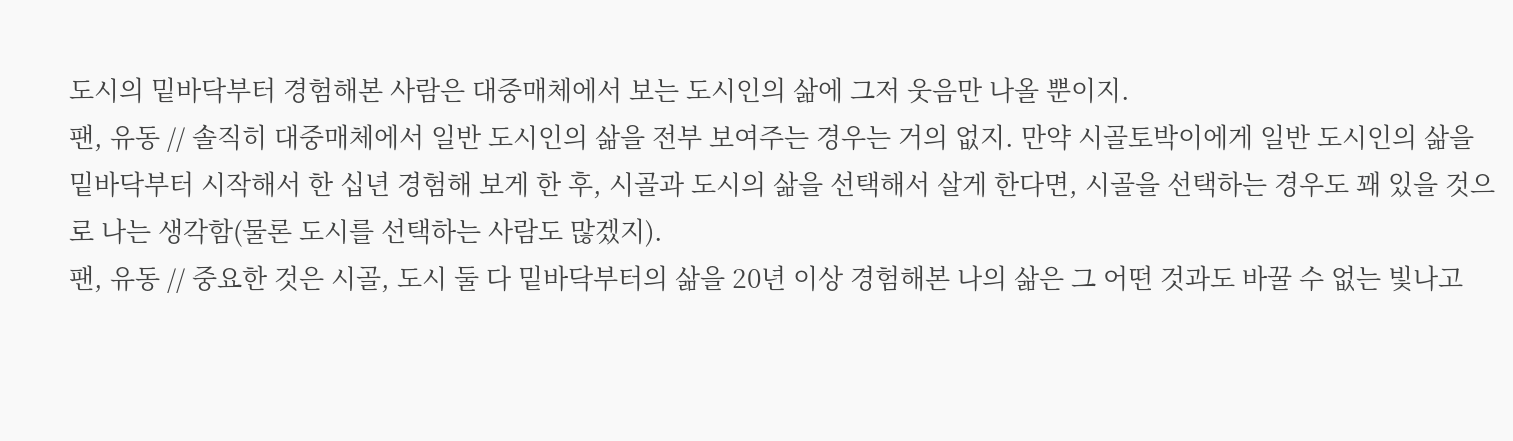도시의 밑바닥부터 경험해본 사람은 대중매체에서 보는 도시인의 삶에 그저 웃음만 나올 뿐이지.
팬, 유동 // 솔직히 대중매체에서 일반 도시인의 삶을 전부 보여주는 경우는 거의 없지. 만약 시골토박이에게 일반 도시인의 삶을 밑바닥부터 시작해서 한 십년 경험해 보게 한 후, 시골과 도시의 삶을 선택해서 살게 한다면, 시골을 선택하는 경우도 꽤 있을 것으로 나는 생각함(물론 도시를 선택하는 사람도 많겠지).
팬, 유동 // 중요한 것은 시골, 도시 둘 다 밑바닥부터의 삶을 20년 이상 경험해본 나의 삶은 그 어떤 것과도 바꿀 수 없는 빛나고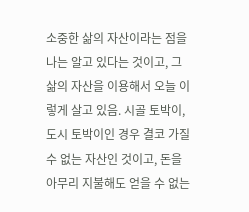소중한 삶의 자산이라는 점을 나는 알고 있다는 것이고, 그 삶의 자산을 이용해서 오늘 이렇게 살고 있음. 시골 토박이, 도시 토박이인 경우 결코 가질 수 없는 자산인 것이고, 돈을 아무리 지불해도 얻을 수 없는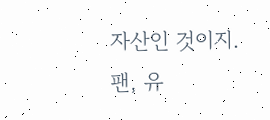자산인 것이지.
팬, 유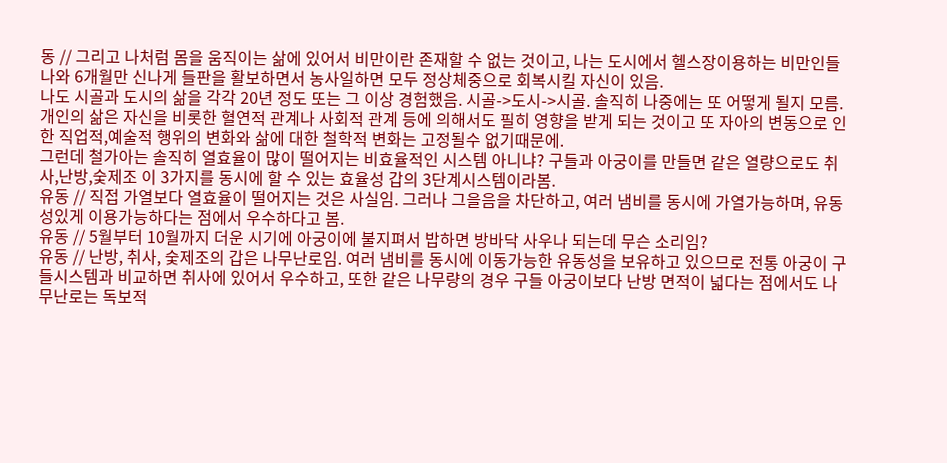동 // 그리고 나처럼 몸을 움직이는 삶에 있어서 비만이란 존재할 수 없는 것이고, 나는 도시에서 헬스장이용하는 비만인들 나와 6개월만 신나게 들판을 활보하면서 농사일하면 모두 정상체중으로 회복시킬 자신이 있음.
나도 시골과 도시의 삶을 각각 20년 정도 또는 그 이상 경험했음. 시골->도시->시골. 솔직히 나중에는 또 어떻게 될지 모름. 개인의 삶은 자신을 비롯한 혈연적 관계나 사회적 관계 등에 의해서도 필히 영향을 받게 되는 것이고 또 자아의 변동으로 인한 직업적,예술적 행위의 변화와 삶에 대한 철학적 변화는 고정될수 없기때문에.
그런데 철가아는 솔직히 열효율이 많이 떨어지는 비효율적인 시스템 아니냐? 구들과 아궁이를 만들면 같은 열량으로도 취사,난방,숯제조 이 3가지를 동시에 할 수 있는 효율성 갑의 3단계시스템이라봄.
유동 // 직접 가열보다 열효율이 떨어지는 것은 사실임. 그러나 그을음을 차단하고, 여러 냄비를 동시에 가열가능하며, 유동성있게 이용가능하다는 점에서 우수하다고 봄.
유동 // 5월부터 10월까지 더운 시기에 아궁이에 불지펴서 밥하면 방바닥 사우나 되는데 무슨 소리임?
유동 // 난방, 취사, 숯제조의 갑은 나무난로임. 여러 냄비를 동시에 이동가능한 유동성을 보유하고 있으므로 전통 아궁이 구들시스템과 비교하면 취사에 있어서 우수하고, 또한 같은 나무량의 경우 구들 아궁이보다 난방 면적이 넓다는 점에서도 나무난로는 독보적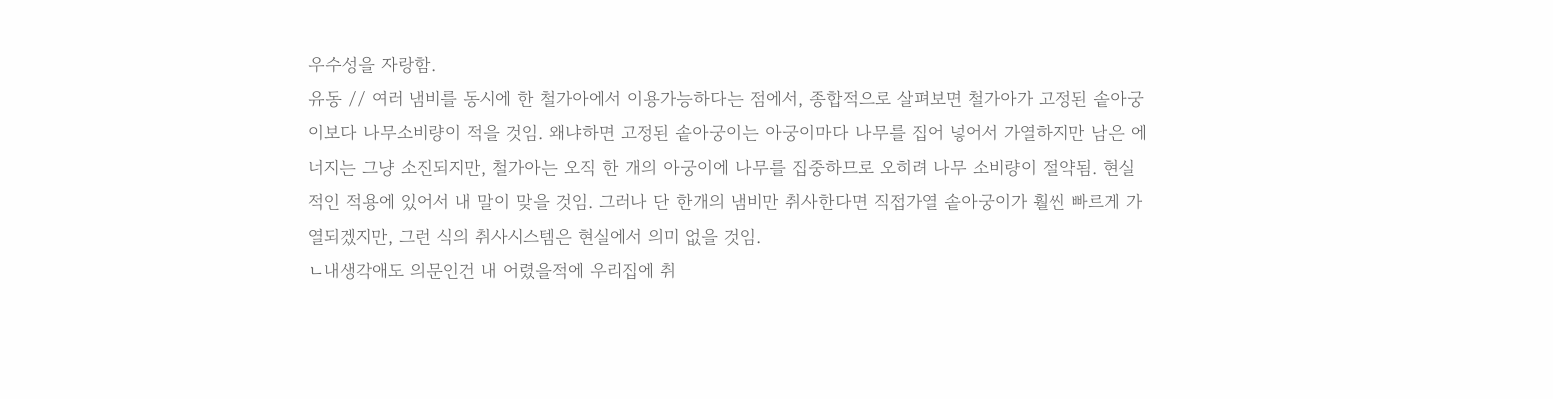우수성을 자랑함.
유동 // 여러 냄비를 동시에 한 철가아에서 이용가능하다는 점에서, 종합적으로 살펴보면 철가아가 고정된 솥아궁이보다 나무소비량이 적을 것임. 왜냐하면 고정된 솥아궁이는 아궁이마다 나무를 집어 넣어서 가열하지만 남은 에너지는 그냥 소진되지만, 철가아는 오직 한 개의 아궁이에 나무를 집중하므로 오히려 나무 소비량이 절약됨. 현실적인 적용에 있어서 내 말이 맞을 것임. 그러나 단 한개의 냄비만 취사한다면 직접가열 솥아궁이가 훨씬 빠르게 가열되겠지만, 그런 식의 취사시스템은 현실에서 의미 없을 것임.
ㄴ내생각애도 의문인건 내 어렸을적에 우리집에 취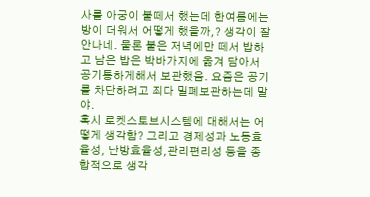사를 아궁이 불떼서 했는데 한여름에는 방이 더워서 어떻게 했을까,? 생각이 잘 안나네. 물론 불은 저녁에만 떼서 밥하고 남은 밥은 박바가지에 옮겨 담아서 공기통하게해서 보관했음. 요즘은 공기를 차단하려고 죄다 밀폐보관하는데 말야.
혹시 로켓스토브시스템에 대해서는 어떻게 생각함? 그리고 경제성과 노동효율성, 난방효율성,관리편리성 등을 종합적으로 생각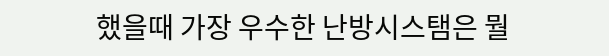했을때 가장 우수한 난방시스탬은 뭘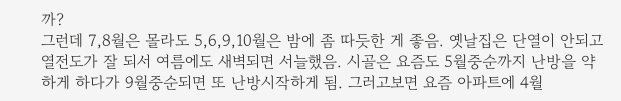까?
그런데 7,8월은 몰라도 5,6,9,10월은 밤에 좀 따듯한 게 좋음. 옛날집은 단열이 안되고 열전도가 잘 되서 여름에도 새벽되면 서늘했음. 시골은 요즘도 5월중순까지 난방을 약하게 하다가 9월중순되면 또 난방시작하게 됨. 그러고보면 요즘 아파트에 4월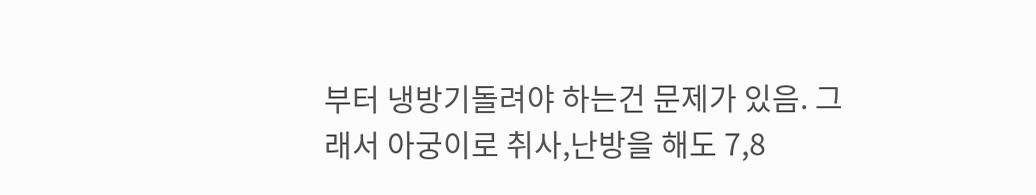부터 냉방기돌려야 하는건 문제가 있음. 그래서 아궁이로 취사,난방을 해도 7,8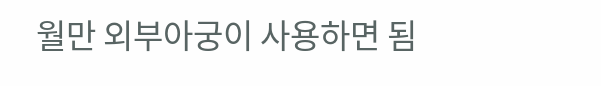월만 외부아궁이 사용하면 됨